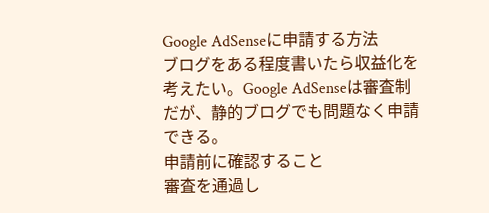Google AdSenseに申請する方法
ブログをある程度書いたら収益化を考えたい。Google AdSenseは審査制だが、静的ブログでも問題なく申請できる。
申請前に確認すること
審査を通過し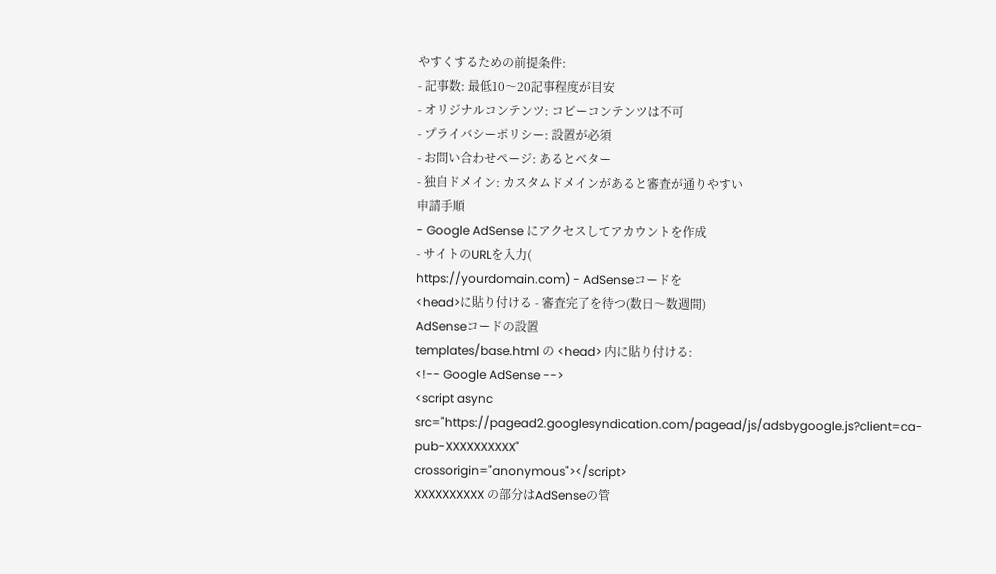やすくするための前提条件:
- 記事数: 最低10〜20記事程度が目安
- オリジナルコンテンツ: コピーコンテンツは不可
- プライバシーポリシー: 設置が必須
- お問い合わせページ: あるとベター
- 独自ドメイン: カスタムドメインがあると審査が通りやすい
申請手順
- Google AdSense にアクセスしてアカウントを作成
- サイトのURLを入力(
https://yourdomain.com) - AdSenseコードを
<head>に貼り付ける - 審査完了を待つ(数日〜数週間)
AdSenseコードの設置
templates/base.html の <head> 内に貼り付ける:
<!-- Google AdSense -->
<script async src="https://pagead2.googlesyndication.com/pagead/js/adsbygoogle.js?client=ca-pub-XXXXXXXXXX"
crossorigin="anonymous"></script>
XXXXXXXXXX の部分はAdSenseの管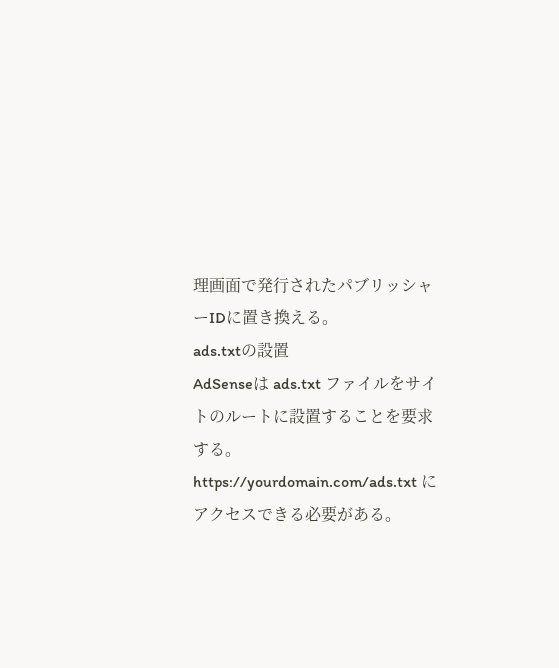理画面で発行されたパブリッシャーIDに置き換える。
ads.txtの設置
AdSenseは ads.txt ファイルをサイトのルートに設置することを要求する。
https://yourdomain.com/ads.txt にアクセスできる必要がある。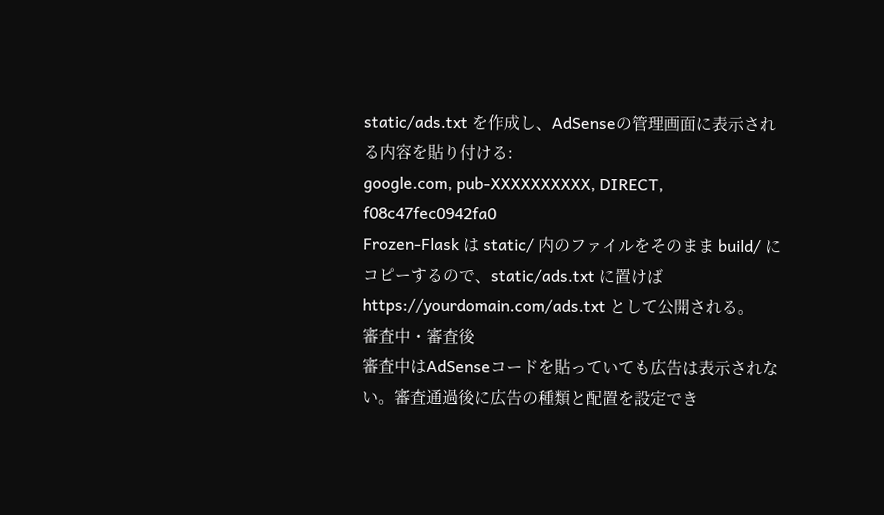static/ads.txt を作成し、AdSenseの管理画面に表示される内容を貼り付ける:
google.com, pub-XXXXXXXXXX, DIRECT, f08c47fec0942fa0
Frozen-Flask は static/ 内のファイルをそのまま build/ にコピーするので、static/ads.txt に置けば https://yourdomain.com/ads.txt として公開される。
審査中・審査後
審査中はAdSenseコードを貼っていても広告は表示されない。審査通過後に広告の種類と配置を設定でき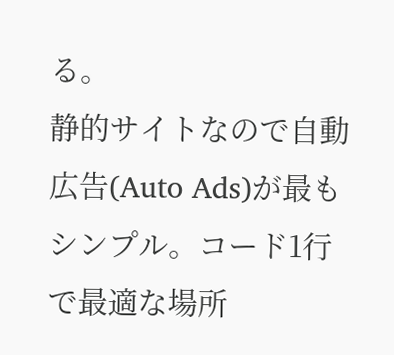る。
静的サイトなので自動広告(Auto Ads)が最もシンプル。コード1行で最適な場所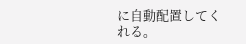に自動配置してくれる。